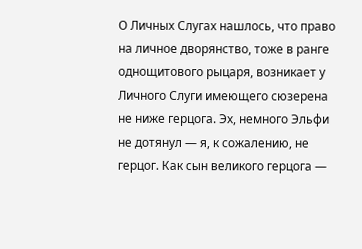О Личных Слугах нашлось, что право на личное дворянство, тоже в ранге однощитового рыцаря, возникает у Личного Слуги имеющего сюзерена не ниже герцога. Эх, немного Эльфи не дотянул — я, к сожалению, не герцог. Как сын великого герцога —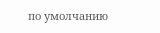по умолчанию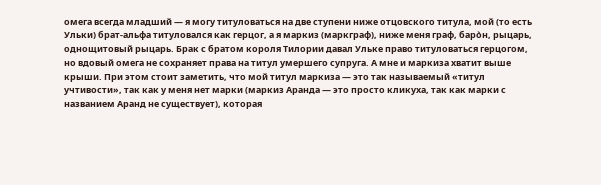омега всегда младший — я могу титуловаться на две ступени ниже отцовского титула, мой (то есть Ульки) брат-альфа титуловался как герцог, а я маркиз (маркграф), ниже меня граф, барòн, рыцарь, однощитовый рыцарь. Брак с братом короля Тилории давал Ульке право титуловаться герцогом, но вдовый омега не сохраняет права на титул умершего супруга. А мне и маркиза хватит выше крыши. При этом стоит заметить, что мой титул маркиза — это так называемый «титул учтивости», так как у меня нет марки (маркиз Аранда — это просто кликуха, так как марки с названием Аранд не существует), которая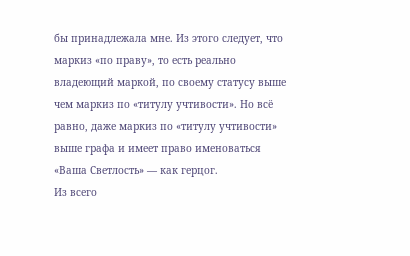бы принадлежала мне. Из этого следует, что маркиз «по праву», то есть реально владеющий маркой, по своему статусу выше чем маркиз по «титулу учтивости». Но всё равно, даже маркиз по «титулу учтивости» выше графа и имеет право именоваться «Ваша Светлость» — как герцог.
Из всего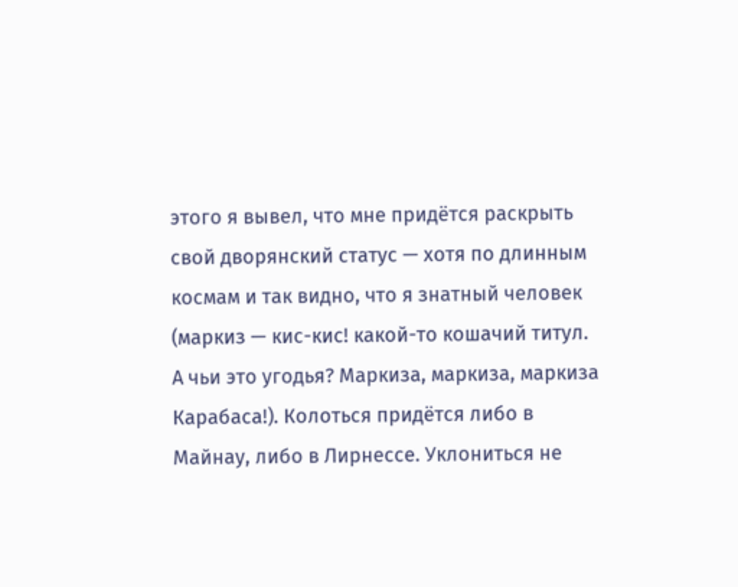этого я вывел, что мне придётся раскрыть свой дворянский статус — хотя по длинным космам и так видно, что я знатный человек (маркиз — кис-кис! какой-то кошачий титул. А чьи это угодья? Маркиза, маркиза, маркиза Карабаса!). Колоться придётся либо в Майнау, либо в Лирнессе. Уклониться не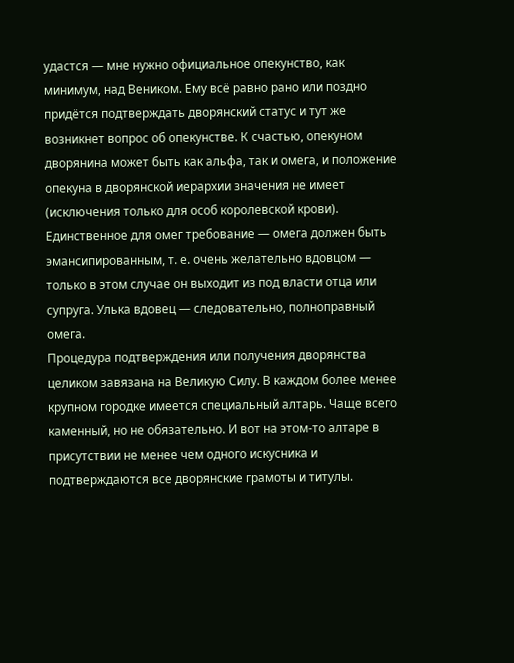удастся — мне нужно официальное опекунство, как минимум, над Веником. Ему всё равно рано или поздно придётся подтверждать дворянский статус и тут же возникнет вопрос об опекунстве. К счастью, опекуном дворянина может быть как альфа, так и омега, и положение опекуна в дворянской иерархии значения не имеет (исключения только для особ королевской крови). Единственное для омег требование — омега должен быть эмансипированным, т. е. очень желательно вдовцом — только в этом случае он выходит из под власти отца или супруга. Улька вдовец — следовательно, полноправный омега.
Процедура подтверждения или получения дворянства целиком завязана на Великую Силу. В каждом более менее крупном городке имеется специальный алтарь. Чаще всего каменный, но не обязательно. И вот на этом-то алтаре в присутствии не менее чем одного искусника и подтверждаются все дворянские грамоты и титулы.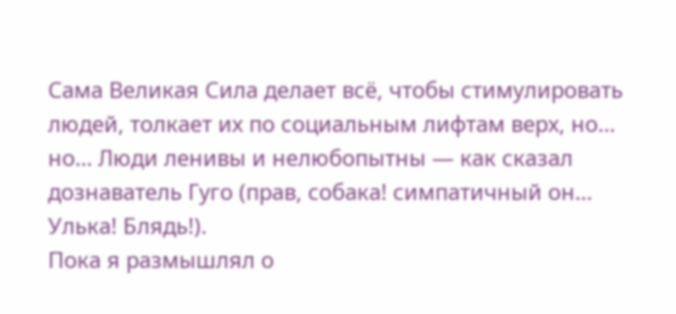Сама Великая Сила делает всё, чтобы стимулировать людей, толкает их по социальным лифтам верх, но… но… Люди ленивы и нелюбопытны — как сказал дознаватель Гуго (прав, собака! симпатичный он… Улька! Блядь!).
Пока я размышлял о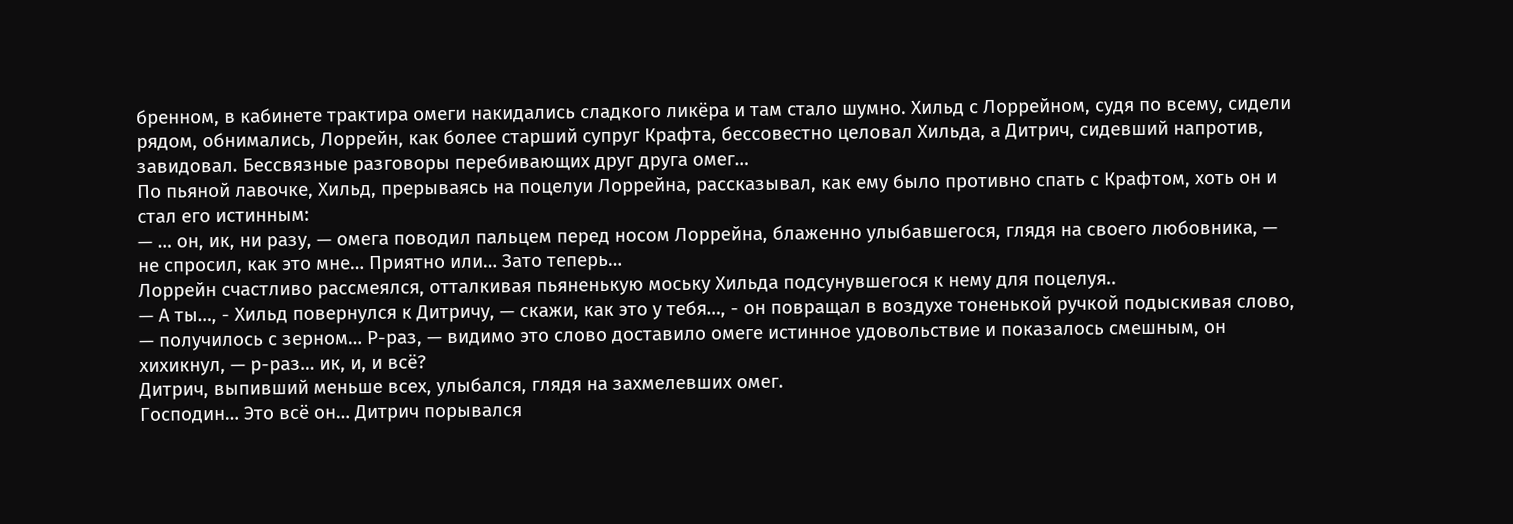бренном, в кабинете трактира омеги накидались сладкого ликёра и там стало шумно. Хильд с Лоррейном, судя по всему, сидели рядом, обнимались, Лоррейн, как более старший супруг Крафта, бессовестно целовал Хильда, а Дитрич, сидевший напротив, завидовал. Бессвязные разговоры перебивающих друг друга омег…
По пьяной лавочке, Хильд, прерываясь на поцелуи Лоррейна, рассказывал, как ему было противно спать с Крафтом, хоть он и стал его истинным:
— … он, ик, ни разу, — омега поводил пальцем перед носом Лоррейна, блаженно улыбавшегося, глядя на своего любовника, — не спросил, как это мне… Приятно или… Зато теперь…
Лоррейн счастливо рассмеялся, отталкивая пьяненькую моську Хильда подсунувшегося к нему для поцелуя..
— А ты…, - Хильд повернулся к Дитричу, — скажи, как это у тебя…, - он повращал в воздухе тоненькой ручкой подыскивая слово, — получилось с зерном… Р-раз, — видимо это слово доставило омеге истинное удовольствие и показалось смешным, он хихикнул, — р-раз… ик, и, и всё?
Дитрич, выпивший меньше всех, улыбался, глядя на захмелевших омег.
Господин… Это всё он… Дитрич порывался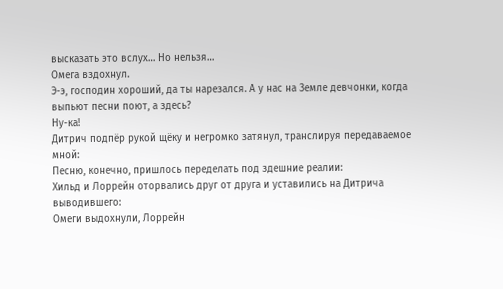высказать это вслух… Но нельзя…
Омега вздохнул.
Э-э, господин хороший, да ты нарезался. А у нас на Земле девчонки, когда выпьют песни поют, а здесь?
Ну-ка!
Дитрич подпёр рукой щёку и негромко затянул, транслируя передаваемое мной:
Песню, конечно, пришлось переделать под здешние реалии:
Хильд и Лоррейн оторвались друг от друга и уставились на Дитрича выводившего:
Омеги выдохнули, Лоррейн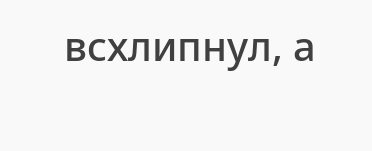всхлипнул, а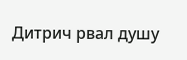Дитрич рвал душу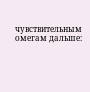чувствительным омегам дальше: